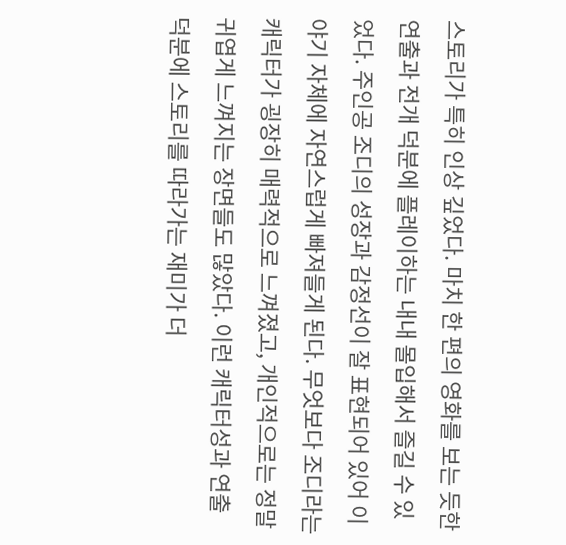스토리가 특히 인상 깊었다. 마치 한 편의 영화를 보는 듯한 연출과 전개 덕분에 플레이하는 내내 몰입해서 즐길 수 있었다. 주인공 조디의 성장과 감정선이 잘 표현되어 있어 이야기 자체에 자연스럽게 빠져들게 된다. 무엇보다 조디라는 캐릭터가 굉장히 매력적으로 느껴졌고, 개인적으로는 정말 귀엽게 느껴지는 장면들도 많았다. 이런 캐릭터성과 연출 덕분에 스토리를 따라가는 재미가 더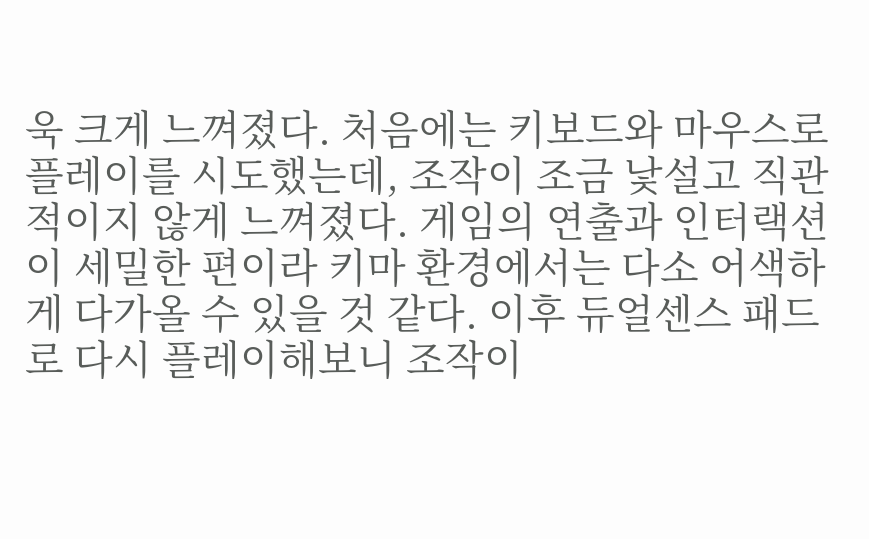욱 크게 느껴졌다. 처음에는 키보드와 마우스로 플레이를 시도했는데, 조작이 조금 낯설고 직관적이지 않게 느껴졌다. 게임의 연출과 인터랙션이 세밀한 편이라 키마 환경에서는 다소 어색하게 다가올 수 있을 것 같다. 이후 듀얼센스 패드로 다시 플레이해보니 조작이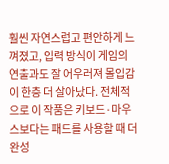훨씬 자연스럽고 편안하게 느껴졌고, 입력 방식이 게임의 연출과도 잘 어우러져 몰입감이 한층 더 살아났다. 전체적으로 이 작품은 키보드·마우스보다는 패드를 사용할 때 더 완성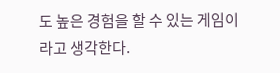도 높은 경험을 할 수 있는 게임이라고 생각한다.